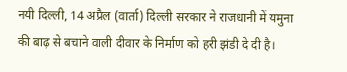नयी दिल्ली, 14 अप्रैल (वार्ता) दिल्ली सरकार ने राजधानी में यमुना की बाढ़ से बचाने वाली दीवार के निर्माण को हरी झंडी दे दी है।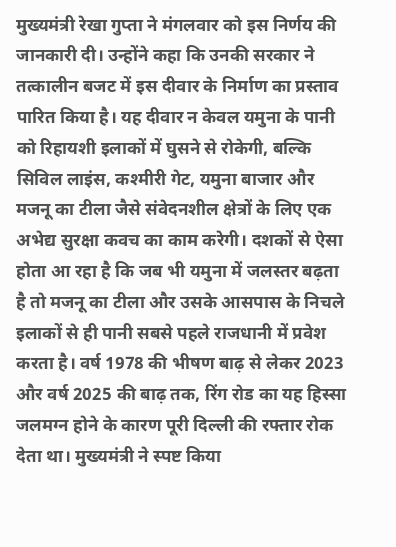मुख्यमंत्री रेखा गुप्ता ने मंगलवार को इस निर्णय की जानकारी दी। उन्होंने कहा कि उनकी सरकार ने तत्कालीन बजट में इस दीवार के निर्माण का प्रस्ताव पारित किया है। यह दीवार न केवल यमुना के पानी को रिहायशी इलाकों में घुसने से रोकेगी, बल्कि सिविल लाइंस, कश्मीरी गेट, यमुना बाजार और मजनू का टीला जैसे संवेदनशील क्षेत्रों के लिए एक अभेद्य सुरक्षा कवच का काम करेगी। दशकों से ऐसा होता आ रहा है कि जब भी यमुना में जलस्तर बढ़ता है तो मजनू का टीला और उसके आसपास के निचले इलाकों से ही पानी सबसे पहले राजधानी में प्रवेश करता है। वर्ष 1978 की भीषण बाढ़ से लेकर 2023 और वर्ष 2025 की बाढ़ तक, रिंग रोड का यह हिस्सा जलमग्न होने के कारण पूरी दिल्ली की रफ्तार रोक देता था। मुख्यमंत्री ने स्पष्ट किया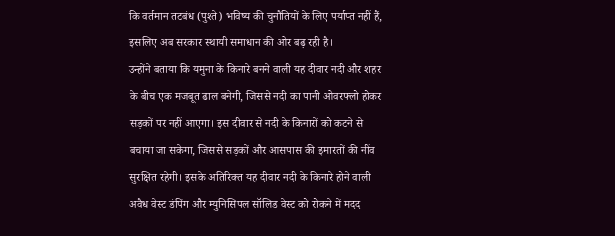कि वर्तमान तटबंध (पुश्ते) भविष्य की चुनौतियों के लिए पर्याप्त नहीं हैं, इसलिए अब सरकार स्थायी समाधान की ओर बढ़ रही है।
उन्होंने बताया कि यमुना के किनारे बनने वाली यह दीवार नदी और शहर के बीच एक मजबूत ढाल बनेगी, जिससे नदी का पानी ओवरफ्लो होकर सड़कों पर नहीं आएगा। इस दीवार से नदी के किनारों को कटने से बचाया जा सकेगा, जिससे सड़कों और आसपास की इमारतों की नींव सुरक्षित रहेगी। इसके अतिरिक्त यह दीवार नदी के किनारे होने वाली अवैध वेस्ट डंपिंग और म्युनिसिपल सॉलिड वेस्ट को रोकने में मदद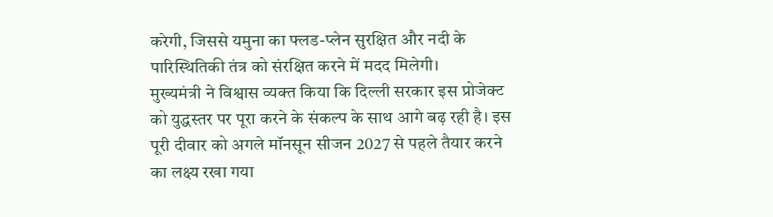करेगी, जिससे यमुना का फ्लड-प्लेन सुरक्षित और नदी के पारिस्थितिकी तंत्र को संरक्षित करने में मदद मिलेगी।
मुख्यमंत्री ने विश्वास व्यक्त किया कि दिल्ली सरकार इस प्रोजेक्ट को युद्धस्तर पर पूरा करने के संकल्प के साथ आगे बढ़ रही है। इस पूरी दीवार को अगले मॉनसून सीजन 2027 से पहले तैयार करने का लक्ष्य रखा गया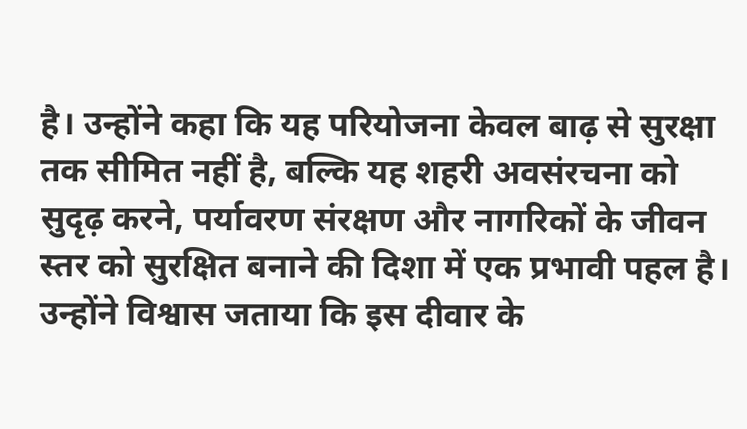है। उन्होंने कहा कि यह परियोजना केवल बाढ़ से सुरक्षा तक सीमित नहीं है, बल्कि यह शहरी अवसंरचना को सुदृढ़ करने, पर्यावरण संरक्षण और नागरिकों के जीवन स्तर को सुरक्षित बनाने की दिशा में एक प्रभावी पहल है। उन्होंने विश्वास जताया कि इस दीवार के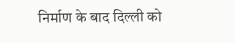निर्माण के बाद दिल्ली को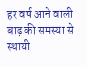हर वर्ष आने वाली बाढ़ की समस्या से स्थायी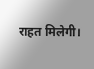राहत मिलेगी।